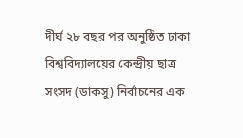দীর্ঘ ২৮ বছর পর অনুষ্ঠিত ঢাকা বিশ্ববিদ্যালয়ের কেন্দ্রীয় ছাত্র সংসদ (ডাকসু) নির্বাচনের এক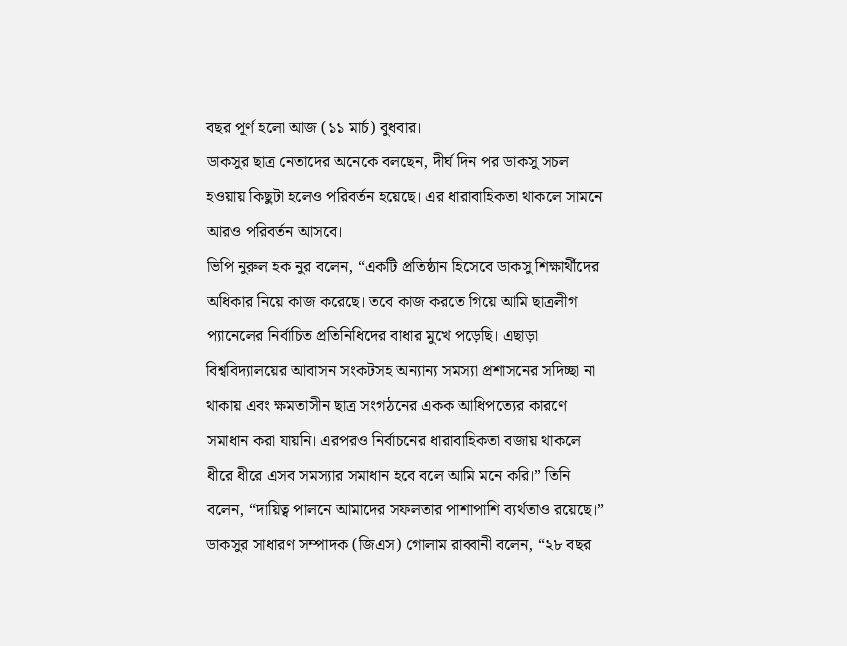বছর পূর্ণ হলো আজ (১১ মার্চ) বুধবার।
ডাকসুর ছাত্র নেতাদের অনেকে বলছেন, দীর্ঘ দিন পর ডাকসু সচল হওয়ায় কিছুটা হলেও পরিবর্তন হয়েছে। এর ধারাবাহিকতা থাকলে সামনে আরও পরিবর্তন আসবে।
ভিপি নুরুল হক নুর বলেন, “একটি প্রতিষ্ঠান হিসেবে ডাকসু শিক্ষার্থীদের অধিকার নিয়ে কাজ করেছে। তবে কাজ করতে গিয়ে আমি ছাত্রলীগ প্যানেলের নির্বাচিত প্রতিনিধিদের বাধার মুখে পড়েছি। এছাড়া বিশ্ববিদ্যালয়ের আবাসন সংকটসহ অন্যান্য সমস্যা প্রশাসনের সদিচ্ছা না থাকায় এবং ক্ষমতাসীন ছাত্র সংগঠনের একক আধিপত্যের কারণে সমাধান করা যায়নি। এরপরও নির্বাচনের ধারাবাহিকতা বজায় থাকলে ধীরে ধীরে এসব সমস্যার সমাধান হবে বলে আমি মনে করি।” তিনি বলেন, “দায়িত্ব পালনে আমাদের সফলতার পাশাপাশি ব্যর্থতাও রয়েছে।”
ডাকসুর সাধারণ সম্পাদক (জিএস) গোলাম রাব্বানী বলেন, “২৮ বছর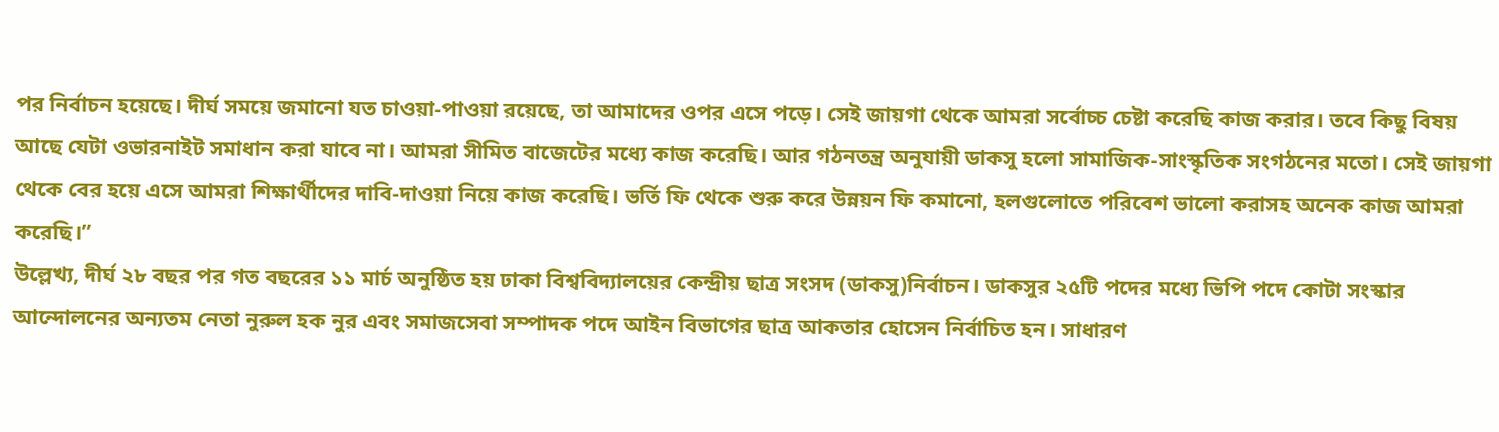পর নির্বাচন হয়েছে। দীর্ঘ সময়ে জমানো যত চাওয়া-পাওয়া রয়েছে, তা আমাদের ওপর এসে পড়ে। সেই জায়গা থেকে আমরা সর্বোচ্চ চেষ্টা করেছি কাজ করার। তবে কিছু বিষয় আছে যেটা ওভারনাইট সমাধান করা যাবে না। আমরা সীমিত বাজেটের মধ্যে কাজ করেছি। আর গঠনতন্ত্র অনুযায়ী ডাকসু হলো সামাজিক-সাংস্কৃতিক সংগঠনের মতো। সেই জায়গা থেকে বের হয়ে এসে আমরা শিক্ষার্থীদের দাবি-দাওয়া নিয়ে কাজ করেছি। ভর্তি ফি থেকে শুরু করে উন্নয়ন ফি কমানো, হলগুলোতে পরিবেশ ভালো করাসহ অনেক কাজ আমরা করেছি।”
উল্লেখ্য, দীর্ঘ ২৮ বছর পর গত বছরের ১১ মার্চ অনুষ্ঠিত হয় ঢাকা বিশ্ববিদ্যালয়ের কেন্দ্রীয় ছাত্র সংসদ (ডাকসু)নির্বাচন। ডাকসুর ২৫টি পদের মধ্যে ভিপি পদে কোটা সংস্কার আন্দোলনের অন্যতম নেতা নুরুল হক নুর এবং সমাজসেবা সম্পাদক পদে আইন বিভাগের ছাত্র আকতার হোসেন নির্বাচিত হন। সাধারণ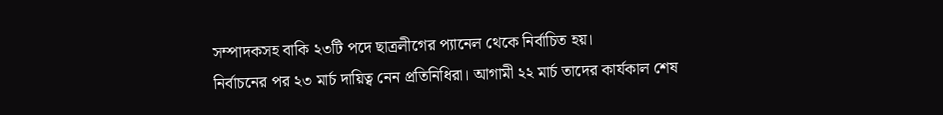সম্পাদকসহ বাকি ২৩টি পদে ছাত্রলীগের প্যানেল থেকে নির্বাচিত হয়।
নির্বাচনের পর ২৩ মার্চ দায়িত্ব নেন প্রতিনিধিরা। আগামী ২২ মার্চ তাদের কার্যকাল শেষ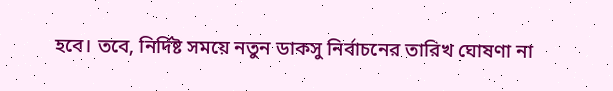হবে। তবে, নির্দিষ্ট সময়ে নতুন ডাকসু নির্বাচনের তারিখ ঘোষণা না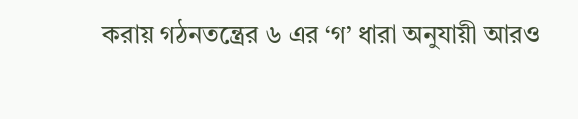করায় গঠনতন্ত্রের ৬ এর ‘গ’ ধারা অনুযায়ী আরও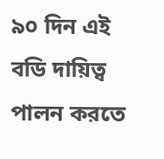৯০ দিন এই বডি দায়িত্ব পালন করতে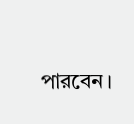পারবেন।